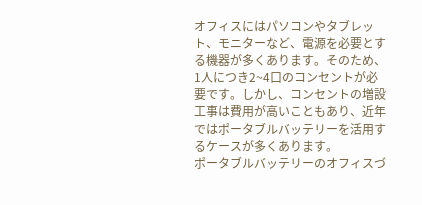オフィスにはパソコンやタブレット、モニターなど、電源を必要とする機器が多くあります。そのため、1人につき2~4口のコンセントが必要です。しかし、コンセントの増設工事は費用が高いこともあり、近年ではポータブルバッテリーを活用するケースが多くあります。
ポータブルバッテリーのオフィスづ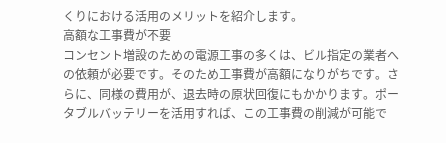くりにおける活用のメリットを紹介します。
高額な工事費が不要
コンセント増設のための電源工事の多くは、ビル指定の業者への依頼が必要です。そのため工事費が高額になりがちです。さらに、同様の費用が、退去時の原状回復にもかかります。ポータブルバッテリーを活用すれば、この工事費の削減が可能で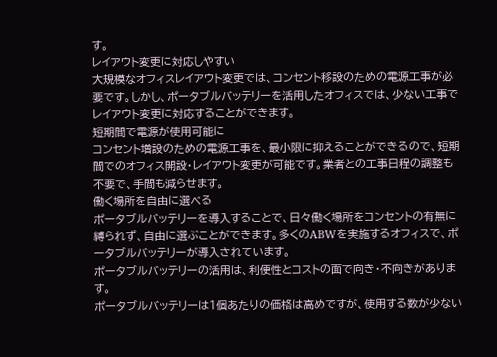す。
レイアウト変更に対応しやすい
大規模なオフィスレイアウト変更では、コンセント移設のための電源工事が必要です。しかし、ポータブルバッテリーを活用したオフィスでは、少ない工事でレイアウト変更に対応することができます。
短期間で電源が使用可能に
コンセント増設のための電源工事を、最小限に抑えることができるので、短期間でのオフィス開設・レイアウト変更が可能です。業者との工事日程の調整も不要で、手間も減らせます。
働く場所を自由に選べる
ポータブルバッテリーを導入することで、日々働く場所をコンセントの有無に縛られず、自由に選ぶことができます。多くのABWを実施するオフィスで、ポータブルバッテリーが導入されています。
ポータブルバッテリーの活用は、利便性とコストの面で向き・不向きがあります。
ポータブルバッテリーは1個あたりの価格は高めですが、使用する数が少ない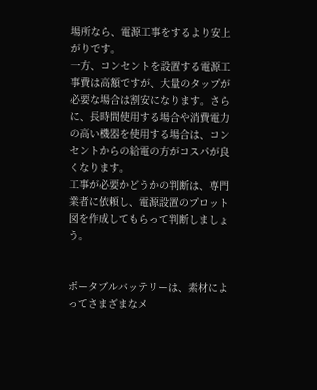場所なら、電源工事をするより安上がりです。
一方、コンセントを設置する電源工事費は高額ですが、大量のタップが必要な場合は割安になります。さらに、長時間使用する場合や消費電力の高い機器を使用する場合は、コンセントからの給電の方がコスパが良くなります。
工事が必要かどうかの判断は、専門業者に依頼し、電源設置のプロット図を作成してもらって判断しましょう。


ポータブルバッテリーは、素材によってさまざまなメ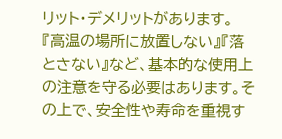リット・デメリットがあります。
『高温の場所に放置しない』『落とさない』など、基本的な使用上の注意を守る必要はあります。その上で、安全性や寿命を重視す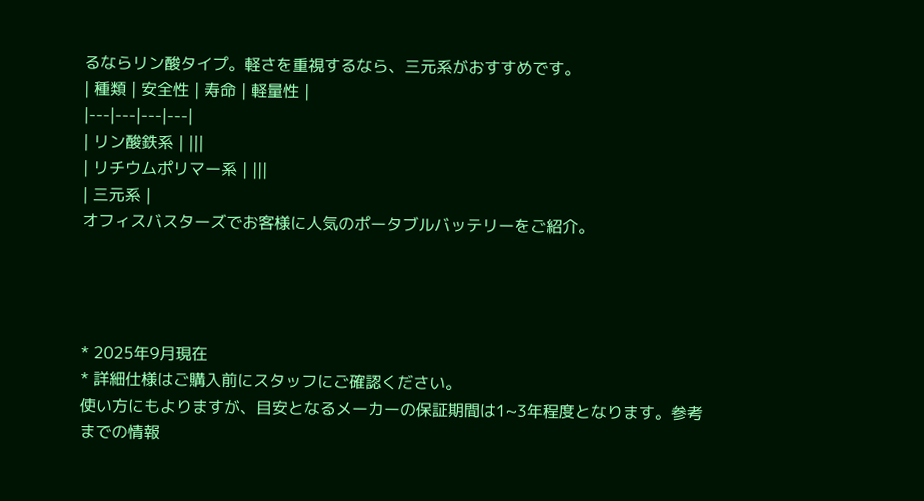るならリン酸タイプ。軽さを重視するなら、三元系がおすすめです。
| 種類 | 安全性 | 寿命 | 軽量性 |
|---|---|---|---|
| リン酸鉄系 | |||
| リチウムポリマー系 | |||
| 三元系 |
オフィスバスターズでお客様に人気のポータブルバッテリーをご紹介。




* 2025年9月現在
* 詳細仕様はご購入前にスタッフにご確認ください。
使い方にもよりますが、目安となるメーカーの保証期間は1~3年程度となります。参考までの情報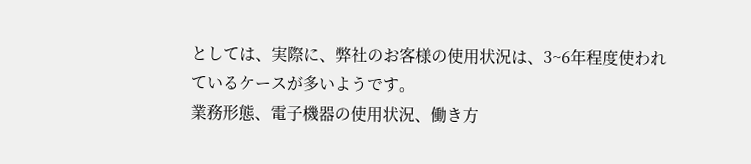としては、実際に、弊社のお客様の使用状況は、3~6年程度使われているケースが多いようです。
業務形態、電子機器の使用状況、働き方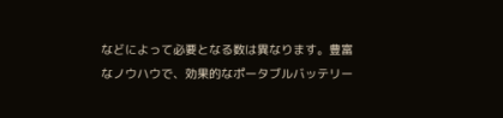などによって必要となる数は異なります。豊富なノウハウで、効果的なポータブルバッテリー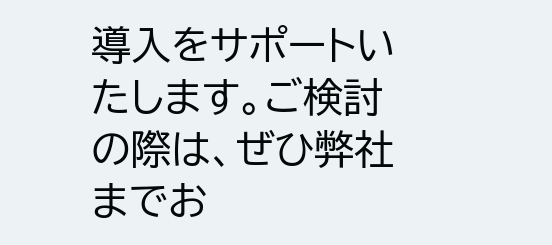導入をサポートいたします。ご検討の際は、ぜひ弊社までお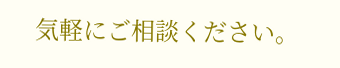気軽にご相談ください。